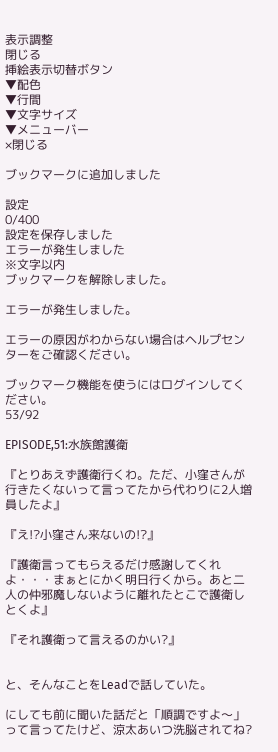表示調整
閉じる
挿絵表示切替ボタン
▼配色
▼行間
▼文字サイズ
▼メニューバー
×閉じる

ブックマークに追加しました

設定
0/400
設定を保存しました
エラーが発生しました
※文字以内
ブックマークを解除しました。

エラーが発生しました。

エラーの原因がわからない場合はヘルプセンターをご確認ください。

ブックマーク機能を使うにはログインしてください。
53/92

EPISODE,51:水族館護衛

『とりあえず護衛行くわ。ただ、小窪さんが行きたくないって言ってたから代わりに2人増員したよ』

『え!?小窪さん来ないの!?』

『護衛言ってもらえるだけ感謝してくれよ・・・まぁとにかく明日行くから。あと二人の仲邪魔しないように離れたとこで護衛しとくよ』

『それ護衛って言えるのかい?』


と、そんなことをLeadで話していた。

にしても前に聞いた話だと「順調ですよ〜」って言ってたけど、涼太あいつ洗脳されてね?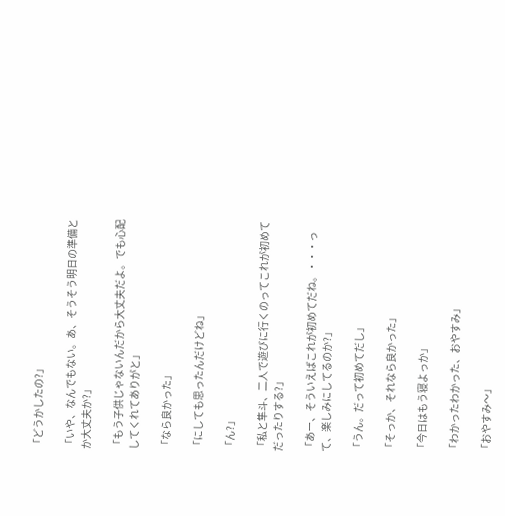「どうかしたの?」

「いや、なんでもない。あ、そうそう明日の準備とか大丈夫か?」

「もう子供じゃないんだから大丈夫だよ。でも心配してくれてありがと」

「なら良かった」

「にしても思ったんだけどね」

「ん?」

「私と隼斗、二人で遊びに行くのってこれが初めてだったりする?」

「あー、そういえばこれが初めてだね。・・・って、楽しみにしてるのか?」

「うん。だって初めてだし」

「そっか、それなら良かった」

「今日はもう寝よっか」

「わかったわかった、おやすみ」

「おやすみ〜」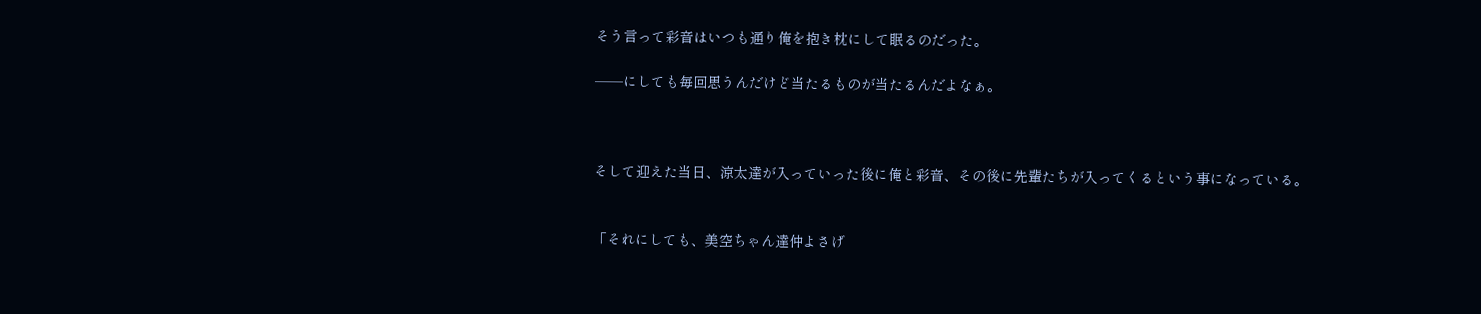そう言って彩音はいつも通り俺を抱き枕にして眠るのだった。

──にしても毎回思うんだけど当たるものが当たるんだよなぁ。



そして迎えた当日、涼太達が入っていった後に俺と彩音、その後に先輩たちが入ってくるという事になっている。


「それにしても、美空ちゃん達仲よさげ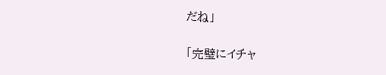だね」

「完璧にイチャ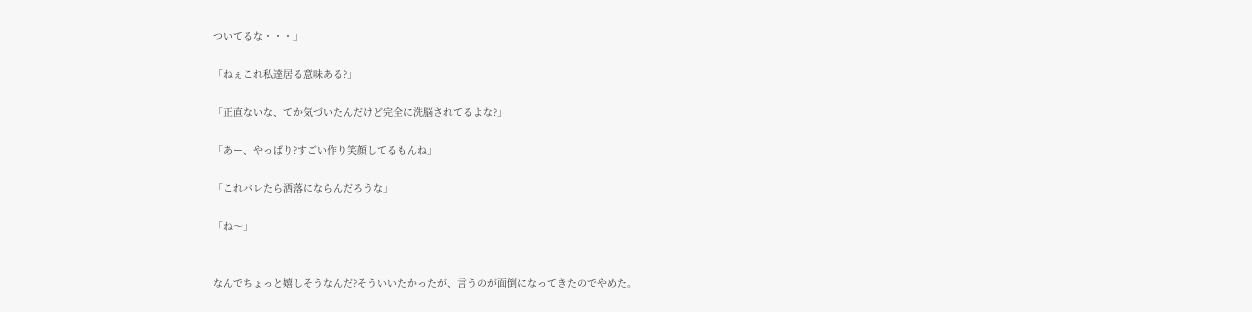ついてるな・・・」

「ねぇこれ私達居る意味ある?」

「正直ないな、てか気づいたんだけど完全に洗脳されてるよな?」

「あー、やっぱり?すごい作り笑顔してるもんね」

「これバレたら洒落にならんだろうな」

「ね〜」


なんでちょっと嬉しそうなんだ?そういいたかったが、言うのが面倒になってきたのでやめた。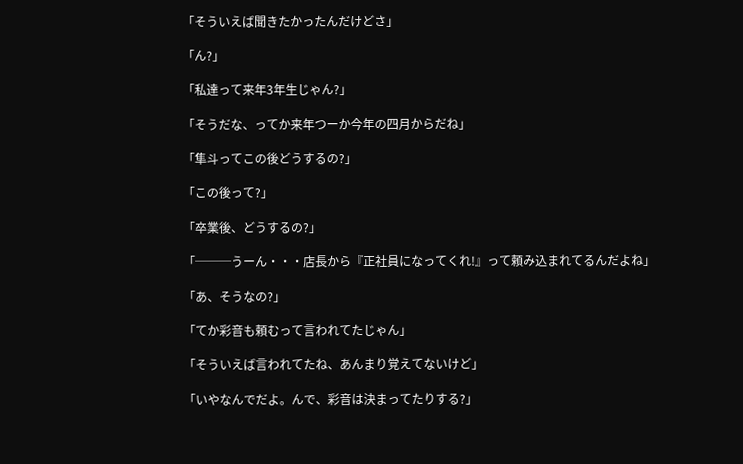「そういえば聞きたかったんだけどさ」

「ん?」

「私達って来年3年生じゃん?」

「そうだな、ってか来年つーか今年の四月からだね」

「隼斗ってこの後どうするの?」

「この後って?」

「卒業後、どうするの?」

「───うーん・・・店長から『正社員になってくれ!』って頼み込まれてるんだよね」

「あ、そうなの?」

「てか彩音も頼むって言われてたじゃん」

「そういえば言われてたね、あんまり覚えてないけど」

「いやなんでだよ。んで、彩音は決まってたりする?」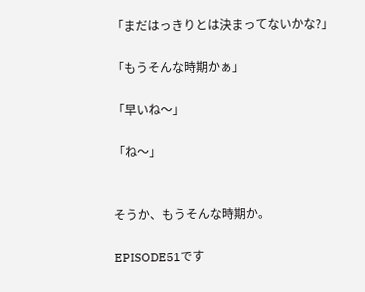「まだはっきりとは決まってないかな?」

「もうそんな時期かぁ」

「早いね〜」

「ね〜」


そうか、もうそんな時期か。

EPISODE51です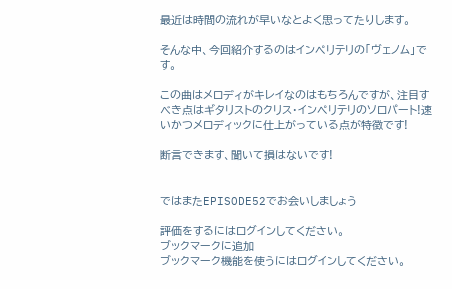最近は時間の流れが早いなとよく思ってたりします。

そんな中、今回紹介するのはインペリテリの「ヴェノム」です。

この曲はメロディがキレイなのはもちろんですが、注目すべき点はギタリストのクリス・インペリテリのソロパート!速いかつメロディックに仕上がっている点が特徴です!

断言できます、聞いて損はないです!


ではまたEPISODE52でお会いしましょう

評価をするにはログインしてください。
ブックマークに追加
ブックマーク機能を使うにはログインしてください。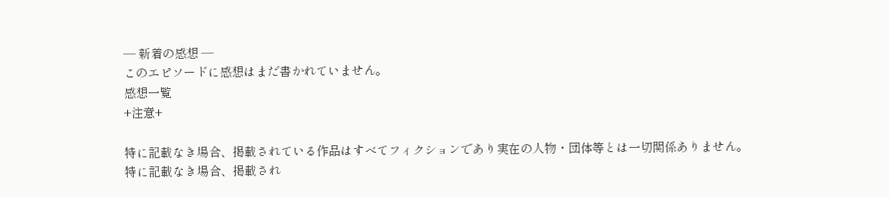― 新着の感想 ―
このエピソードに感想はまだ書かれていません。
感想一覧
+注意+

特に記載なき場合、掲載されている作品はすべてフィクションであり実在の人物・団体等とは一切関係ありません。
特に記載なき場合、掲載され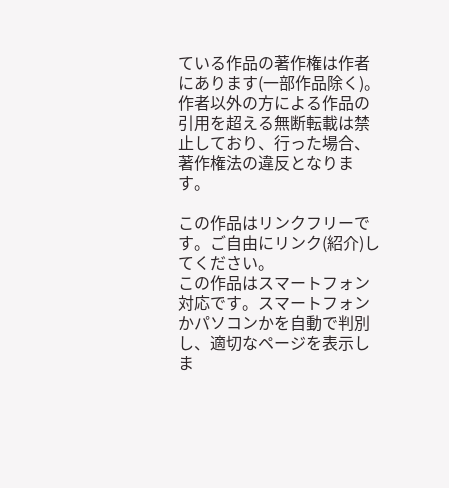ている作品の著作権は作者にあります(一部作品除く)。
作者以外の方による作品の引用を超える無断転載は禁止しており、行った場合、著作権法の違反となります。

この作品はリンクフリーです。ご自由にリンク(紹介)してください。
この作品はスマートフォン対応です。スマートフォンかパソコンかを自動で判別し、適切なページを表示しま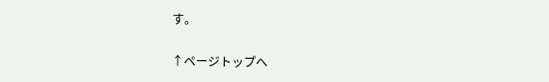す。

↑ページトップへ